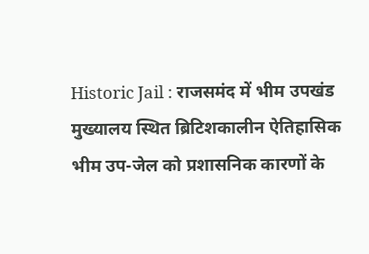Historic Jail : राजसमंद में भीम उपखंड मुख्यालय स्थित ब्रिटिशकालीन ऐतिहासिक भीम उप-जेल को प्रशासनिक कारणों के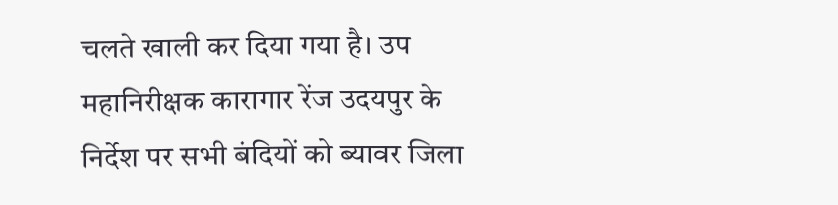चलते खाली कर दिया गया है। उप महानिरीक्षक कारागार रेंज उदयपुर के निर्देश पर सभी बंदियों को ब्यावर जिला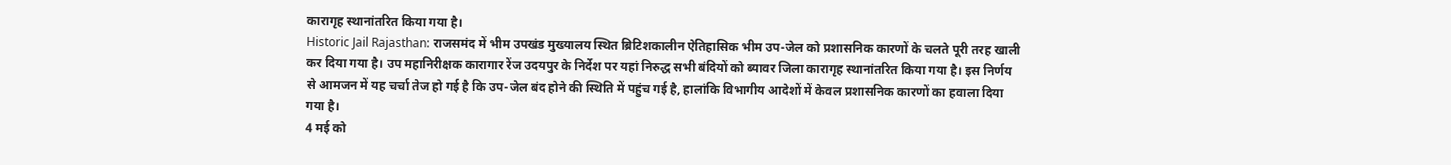कारागृह स्थानांतरित किया गया है।
Historic Jail Rajasthan: राजसमंद में भीम उपखंड मुख्यालय स्थित ब्रिटिशकालीन ऐतिहासिक भीम उप-जेल को प्रशासनिक कारणों के चलते पूरी तरह खाली कर दिया गया है। उप महानिरीक्षक कारागार रेंज उदयपुर के निर्देश पर यहां निरुद्ध सभी बंदियों को ब्यावर जिला कारागृह स्थानांतरित किया गया है। इस निर्णय से आमजन में यह चर्चा तेज हो गई है कि उप-जेल बंद होने की स्थिति में पहुंच गई है, हालांकि विभागीय आदेशों में केवल प्रशासनिक कारणों का हवाला दिया गया है।
4 मई को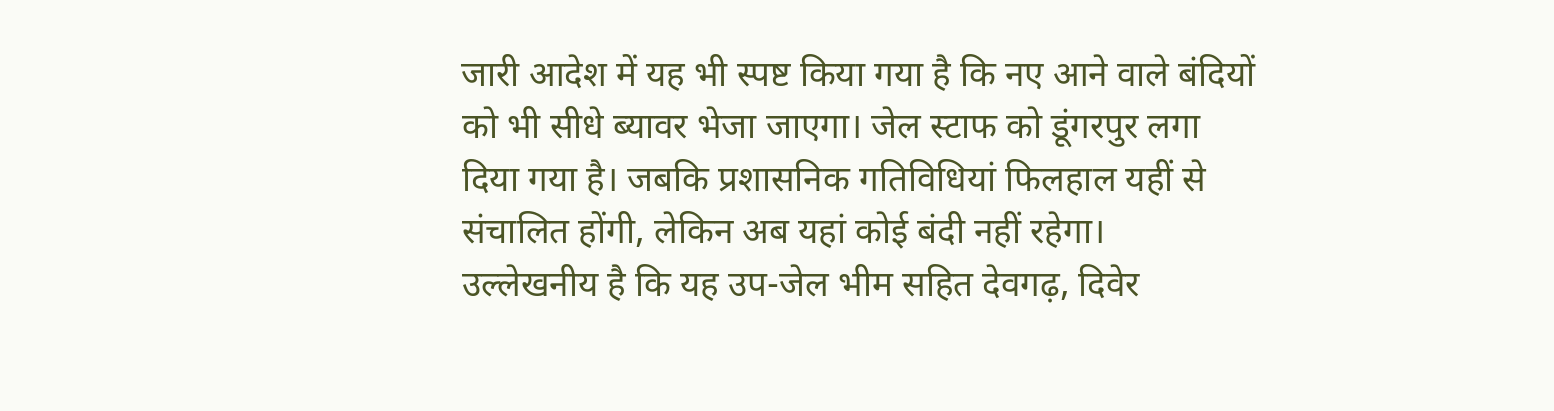जारी आदेश में यह भी स्पष्ट किया गया है कि नए आने वाले बंदियों को भी सीधे ब्यावर भेजा जाएगा। जेल स्टाफ को डूंगरपुर लगा दिया गया है। जबकि प्रशासनिक गतिविधियां फिलहाल यहीं से संचालित होंगी, लेकिन अब यहां कोई बंदी नहीं रहेगा।
उल्लेखनीय है कि यह उप-जेल भीम सहित देवगढ़, दिवेर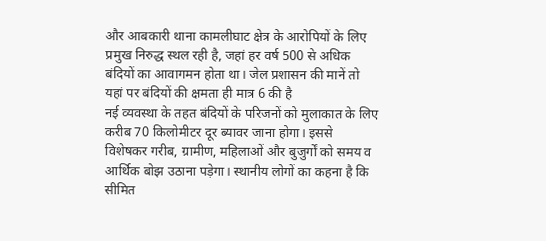और आबकारी थाना कामलीघाट क्षेत्र के आरोपियों के लिए प्रमुख निरुद्ध स्थल रही है, जहां हर वर्ष 500 से अधिक बंदियों का आवागमन होता था। जेल प्रशासन की मानें तो यहां पर बंदियों की क्षमता ही मात्र 6 की है
नई व्यवस्था के तहत बंदियों के परिजनों को मुलाकात के लिए करीब 70 किलोमीटर दूर ब्यावर जाना होगा। इससे विशेषकर गरीब, ग्रामीण, महिलाओं और बुजुर्गों को समय व आर्थिक बोझ उठाना पड़ेगा। स्थानीय लोगों का कहना है कि सीमित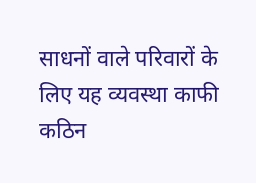साधनों वाले परिवारों के लिए यह व्यवस्था काफी कठिन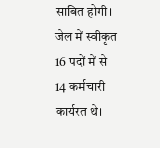साबित होगी।
जेल में स्वीकृत 16 पदों में से 14 कर्मचारी कार्यरत थे।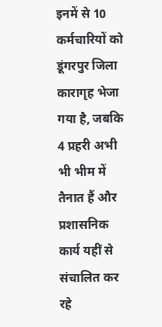इनमें से 10 कर्मचारियों को डूंगरपुर जिला कारागृह भेजा गया है, जबकि 4 प्रहरी अभी भी भीम में तैनात हैं और प्रशासनिक कार्य यहीं से संचालित कर रहे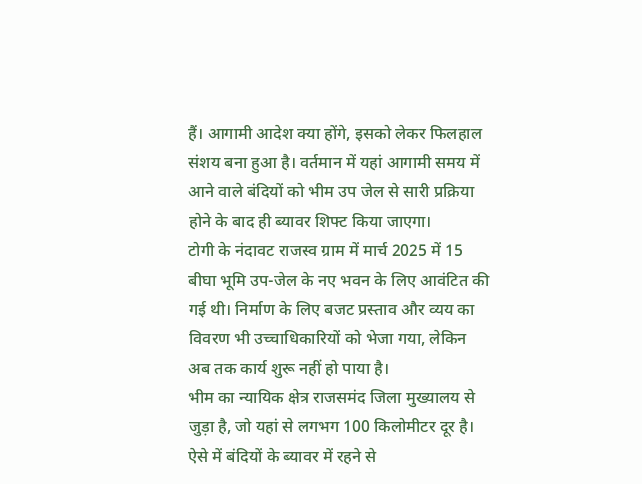हैं। आगामी आदेश क्या होंगे, इसको लेकर फिलहाल संशय बना हुआ है। वर्तमान में यहां आगामी समय में आने वाले बंदियों को भीम उप जेल से सारी प्रक्रिया होने के बाद ही ब्यावर शिफ्ट किया जाएगा।
टोगी के नंदावट राजस्व ग्राम में मार्च 2025 में 15 बीघा भूमि उप-जेल के नए भवन के लिए आवंटित की गई थी। निर्माण के लिए बजट प्रस्ताव और व्यय का विवरण भी उच्चाधिकारियों को भेजा गया, लेकिन अब तक कार्य शुरू नहीं हो पाया है।
भीम का न्यायिक क्षेत्र राजसमंद जिला मुख्यालय से जुड़ा है, जो यहां से लगभग 100 किलोमीटर दूर है। ऐसे में बंदियों के ब्यावर में रहने से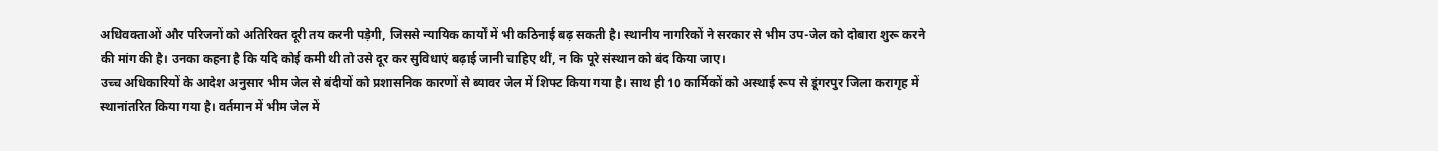अधिवक्ताओं और परिजनों को अतिरिक्त दूरी तय करनी पड़ेगी, जिससे न्यायिक कार्यों में भी कठिनाई बढ़ सकती है। स्थानीय नागरिकों ने सरकार से भीम उप-जेल को दोबारा शुरू करने की मांग की है। उनका कहना है कि यदि कोई कमी थी तो उसे दूर कर सुविधाएं बढ़ाई जानी चाहिए थीं, न कि पूरे संस्थान को बंद किया जाए।
उच्च अधिकारियों के आदेश अनुसार भीम जेल से बंदीयों को प्रशासनिक कारणों से ब्यावर जेल में शिफ्ट किया गया है। साथ ही 10 कार्मिकों को अस्थाई रूप से डूंगरपुर जिला करागृह में स्थानांतरित किया गया है। वर्तमान में भीम जेल में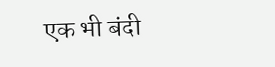एक भी बंदी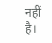नहीं है।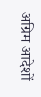अग्रिम आदेशों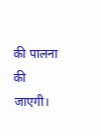की पालना की जाएगी।